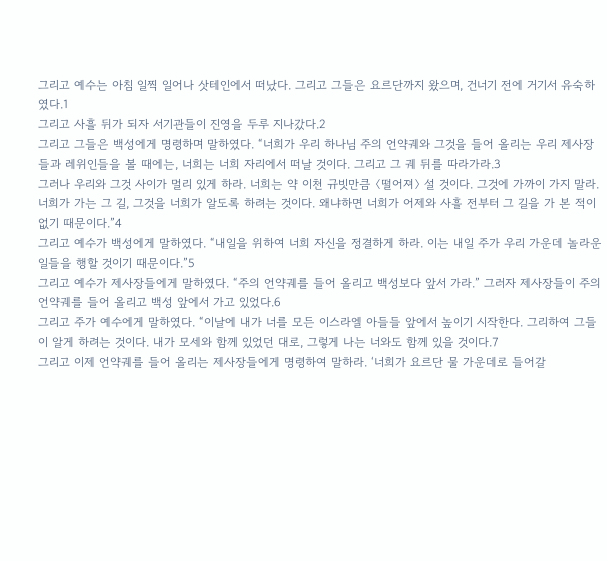그리고 예수는 아침 일찍 일어나 삿테인에서 떠났다. 그리고 그들은 요르단까지 왔으며, 건너기 전에 거기서 유숙하였다.1
그리고 사흘 뒤가 되자 서기관들이 진영을 두루 지나갔다.2
그리고 그들은 백성에게 명령하며 말하였다. “너희가 우리 하나님 주의 언약궤와 그것을 들어 올리는 우리 제사장들과 레위인들을 볼 때에는, 너희는 너희 자리에서 떠날 것이다. 그리고 그 궤 뒤를 따라가라.3
그러나 우리와 그것 사이가 멀리 있게 하라. 너희는 약 이천 규빗만큼 ⟨떨어져⟩ 설 것이다. 그것에 가까이 가지 말라. 너희가 가는 그 길, 그것을 너희가 알도록 하려는 것이다. 왜냐하면 너희가 어제와 사흘 전부터 그 길을 가 본 적이 없기 때문이다.”4
그리고 예수가 백성에게 말하였다. “내일을 위하여 너희 자신을 정결하게 하라. 이는 내일 주가 우리 가운데 놀라운 일들을 행할 것이기 때문이다.”5
그리고 예수가 제사장들에게 말하였다. “주의 언약궤를 들어 올리고 백성보다 앞서 가라.” 그러자 제사장들이 주의 언약궤를 들어 올리고 백성 앞에서 가고 있었다.6
그리고 주가 예수에게 말하였다. “이날에 내가 너를 모든 이스라엘 아들들 앞에서 높이기 시작한다. 그리하여 그들이 알게 하려는 것이다. 내가 모세와 함께 있었던 대로, 그렇게 나는 너와도 함께 있을 것이다.7
그리고 이제 언약궤를 들어 올리는 제사장들에게 명령하여 말하라. ‘너희가 요르단 물 가운데로 들어갈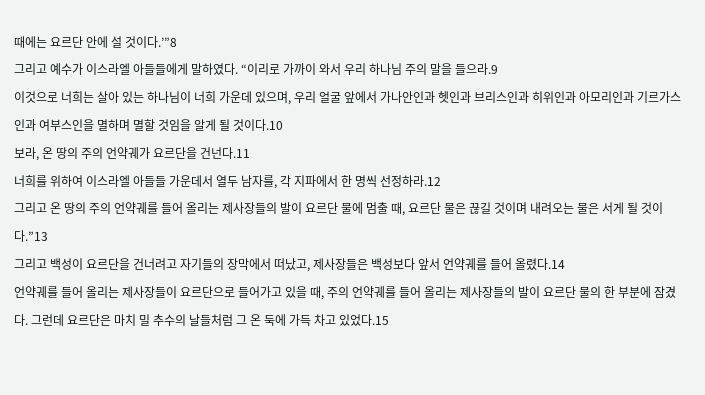때에는 요르단 안에 설 것이다.’”8
그리고 예수가 이스라엘 아들들에게 말하였다. “이리로 가까이 와서 우리 하나님 주의 말을 들으라.9
이것으로 너희는 살아 있는 하나님이 너희 가운데 있으며, 우리 얼굴 앞에서 가나안인과 헷인과 브리스인과 히위인과 아모리인과 기르가스인과 여부스인을 멸하며 멸할 것임을 알게 될 것이다.10
보라, 온 땅의 주의 언약궤가 요르단을 건넌다.11
너희를 위하여 이스라엘 아들들 가운데서 열두 남자를, 각 지파에서 한 명씩 선정하라.12
그리고 온 땅의 주의 언약궤를 들어 올리는 제사장들의 발이 요르단 물에 멈출 때, 요르단 물은 끊길 것이며 내려오는 물은 서게 될 것이다.”13
그리고 백성이 요르단을 건너려고 자기들의 장막에서 떠났고, 제사장들은 백성보다 앞서 언약궤를 들어 올렸다.14
언약궤를 들어 올리는 제사장들이 요르단으로 들어가고 있을 때, 주의 언약궤를 들어 올리는 제사장들의 발이 요르단 물의 한 부분에 잠겼다. 그런데 요르단은 마치 밀 추수의 날들처럼 그 온 둑에 가득 차고 있었다.15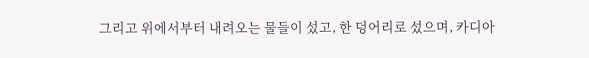그리고 위에서부터 내려오는 물들이 섰고, 한 덩어리로 섰으며, 카디아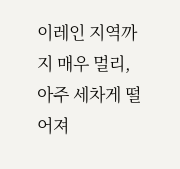이레인 지역까지 매우 멀리, 아주 세차게 떨어져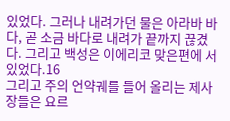있었다. 그러나 내려가던 물은 아라바 바다, 곧 소금 바다로 내려가 끝까지 끊겼다. 그리고 백성은 이에리코 맞은편에 서 있었다.16
그리고 주의 언약궤를 들어 올리는 제사장들은 요르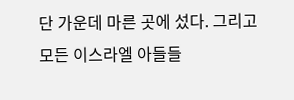단 가운데 마른 곳에 섰다. 그리고 모든 이스라엘 아들들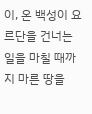이, 온 백성이 요르단을 건너는 일을 마칠 때까지 마른 땅을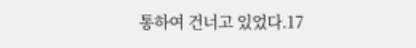통하여 건너고 있었다.17